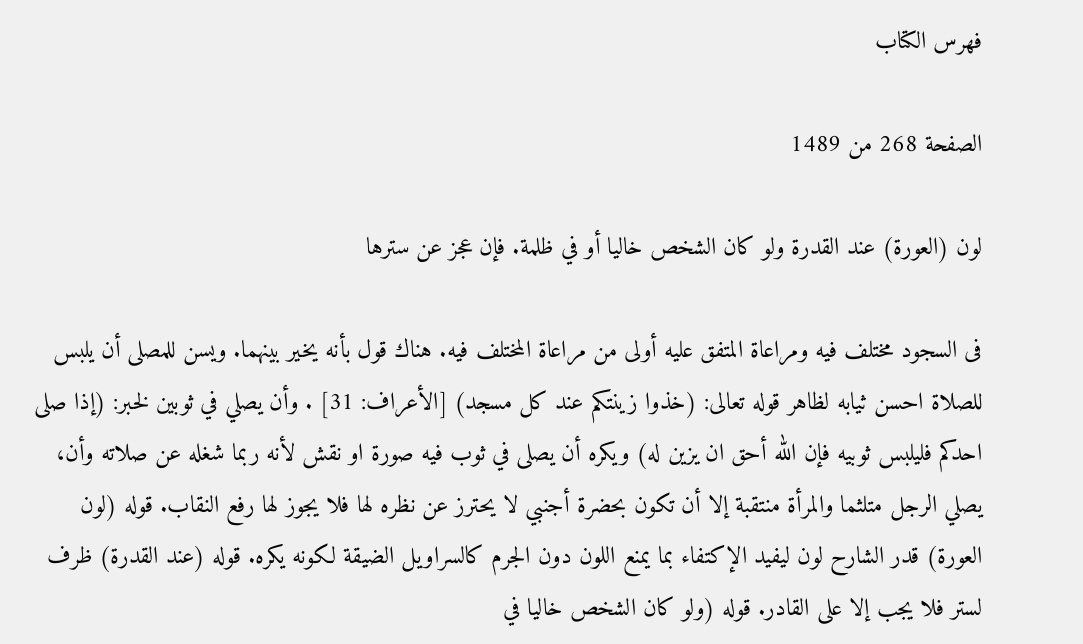فهرس الكتاب

الصفحة 268 من 1489

لون (العورة) عند القدرة ولو كان الشخص خاليا أو في ظلمة. فإن عجز عن سترها

فى السجود مختلف فيه ومراعاة المتفق عليه أولى من مراعاة المختلف فيه. هناك قول بأنه يخير بينهما. ويسن للمصلى أن يلبس للصلاة احسن ثيابه لظاهر قوله تعالى: (خذوا زينتكم عند كل مسجد) [الأعراف: 31] . وأن يصلي في ثوبين لخبر: (إذا صلى احدكم فليلبس ثوبيه فإن الله أحق ان يزين له) ويكره أن يصلى في ثوب فيه صورة او نقش لأنه ربما شغله عن صلاته وأن، يصلي الرجل متلثما والمرأة منتقبة إلا أن تكون بحضرة أجنبي لا يحترز عن نظره لها فلا يجوز لها رفع النقاب. قوله (لون العورة) قدر الشارح لون ليفيد الإكتفاء بما يمنع اللون دون الجرم كالسراويل الضيقة لكونه يكره. قوله (عند القدرة) ظرف لستر فلا يجب إلا على القادر. قوله (ولو كان الشخص خاليا في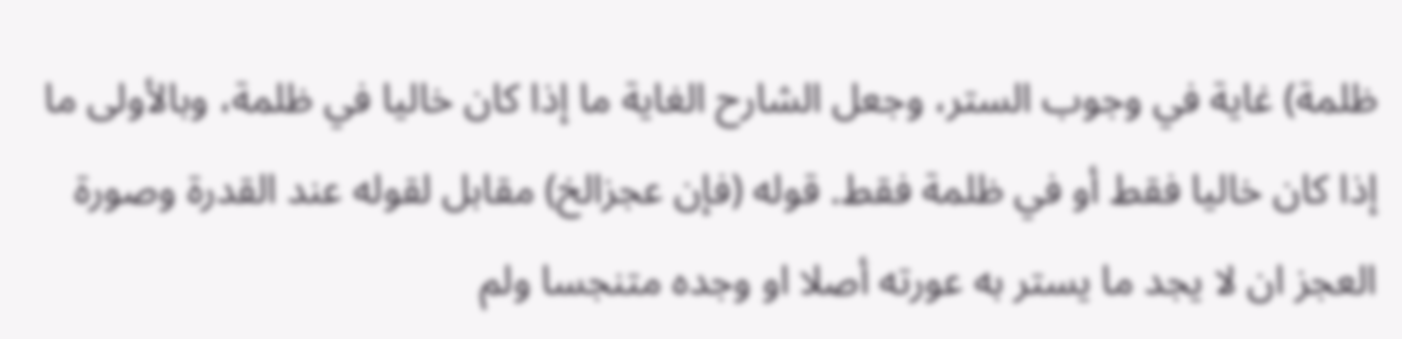ظلمة) غاية في وجوب الستر، وجعل الشارح الغاية ما إذا كان خاليا في ظلمة، وبالأولى ما إذا كان خاليا فقط أو في ظلمة فقط. قوله (فإن عجزالخ) مقابل لقوله عند القدرة وصورة العجز ان لا يجد ما يستر به عورته أصلا او وجده متنجسا ولم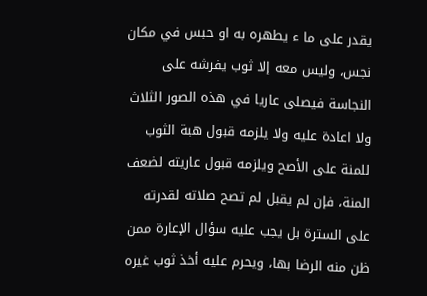يقدر على ما ء يطهره به او حبس في مكان نجس، وليس معه إلا ثوب يفرشه على النجاسة فيصلى عاريا في هذه الصور الثلاث ولا اعادة عليه ولا يلزمه قبول هبة الثوب للمنة على الأصح ويلزمه قبول عاريته لضعف المنة، فإن لم يقبل لم تصح صلاته لقدرته على السترة بل يجب عليه سؤال الإعارة ممن ظن منه الرضا بها، ويحرم عليه أخذ ثوب غيره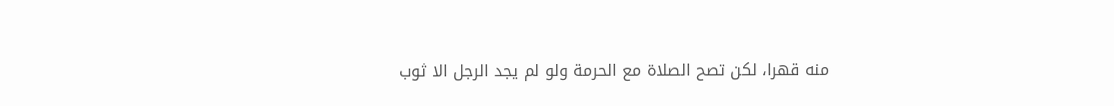منه قهرا، لكن تصح الصلاة مع الحرمة ولو لم يجد الرجل الا ثوب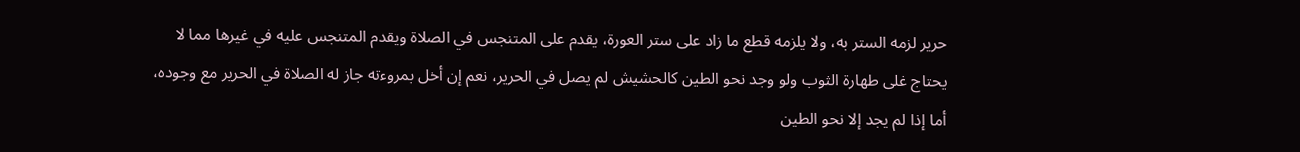حرير لزمه الستر به، ولا يلزمه قطع ما زاد على ستر العورة، يقدم على المتنجس في الصلاة ويقدم المتنجس عليه في غيرها مما لا يحتاج غلى طهارة الثوب ولو وجد نحو الطين كالحشيش لم يصل في الحرير، نعم إن أخل بمروءته جاز له الصلاة في الحرير مع وجوده، أما إذا لم يجد إلا نحو الطين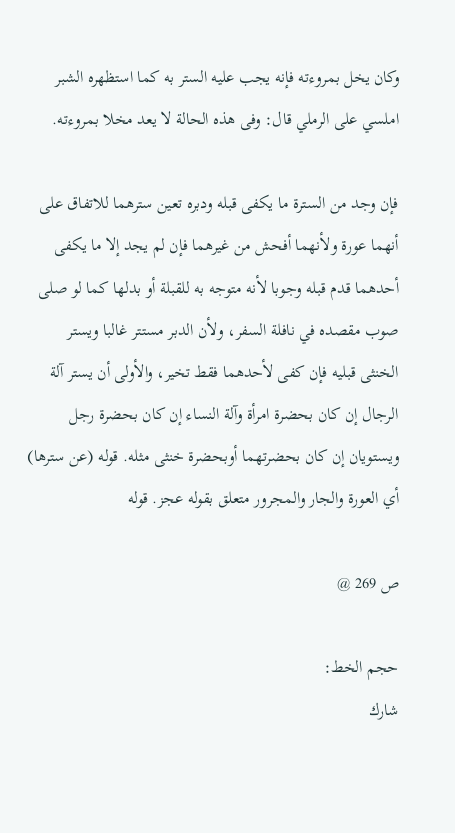وكان يخل بمروءته فإنه يجب عليه الستر به كما استظهره الشبر املسي على الرملي قال: وفى هذه الحالة لا يعد مخلا بمروءته.

فإن وجد من السترة ما يكفى قبله ودبره تعين سترهما للاتفاق على أنهما عورة ولأنهما أفحش من غيرهما فإن لم يجد إلا ما يكفى أحدهما قدم قبله وجوبا لأنه متوجه به للقبلة أو بدلها كما لو صلى صوب مقصده في نافلة السفر، ولأن الدبر مستتر غالبا ويستر الخنثى قبليه فإن كفى لأحدهما فقط تخير، والأولى أن يستر آلة الرجال إن كان بحضرة امرأة وآلة النساء إن كان بحضرة رجل ويستويان إن كان بحضرتهما أوبحضرة خنثى مثله. قوله (عن سترها) أي العورة والجار والمجرور متعلق بقوله عجز. قوله

ص 269 @

حجم الخط:
شارك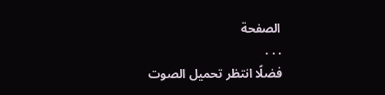الصفحة
. . .
فضلًا انتظر تحميل الصوت